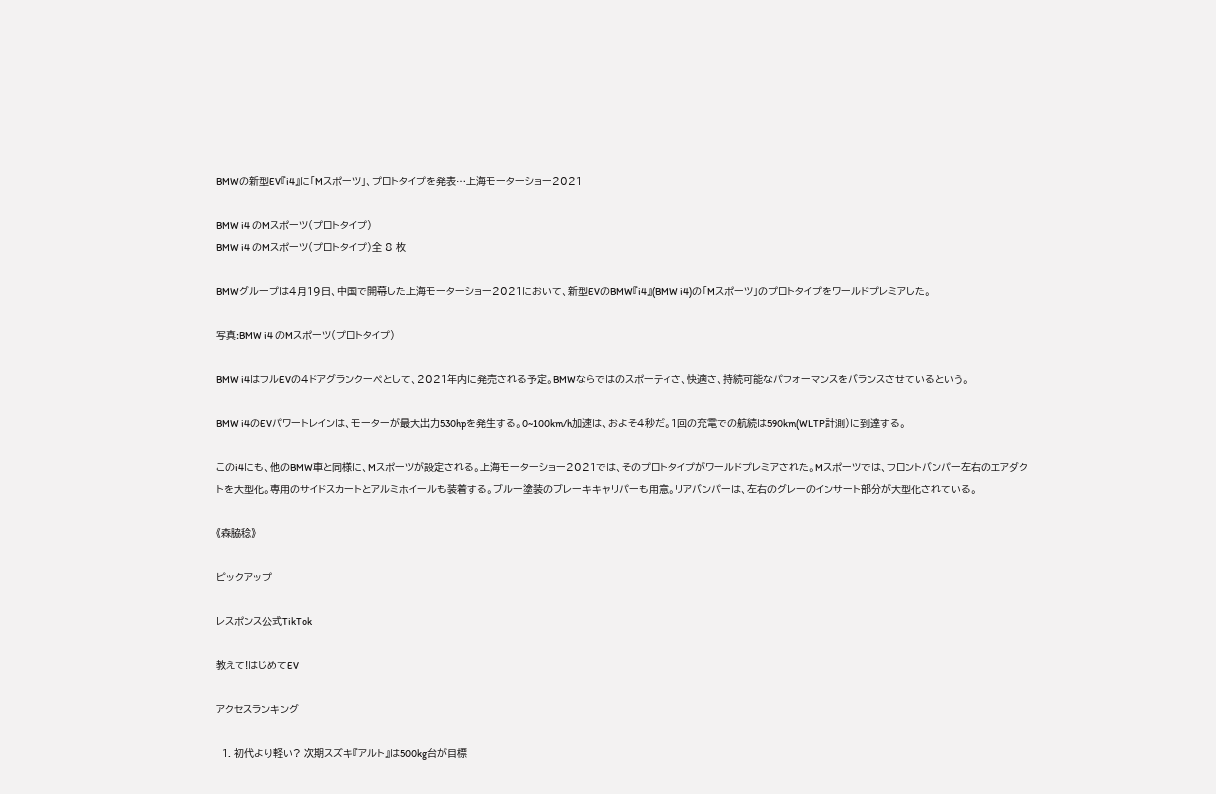BMWの新型EV『i4』に「Mスポーツ」、プロトタイプを発表…上海モーターショー2021

BMW i4 のMスポーツ(プロトタイプ)
BMW i4 のMスポーツ(プロトタイプ)全 8 枚

BMWグループは4月19日、中国で開幕した上海モーターショー2021において、新型EVのBMW『i4』(BMW i4)の「Mスポーツ」のプロトタイプをワールドプレミアした。

写真:BMW i4 のMスポーツ(プロトタイプ)

BMW i4はフルEVの4ドアグランクーペとして、2021年内に発売される予定。BMWならではのスポーティさ、快適さ、持続可能なパフォーマンスをバランスさせているという。

BMW i4のEVパワートレインは、モーターが最大出力530hpを発生する。0~100km/h加速は、およそ4秒だ。1回の充電での航続は590km(WLTP計測)に到達する。

このi4にも、他のBMW車と同様に、Mスポーツが設定される。上海モーターショー2021では、そのプロトタイプがワールドプレミアされた。Mスポーツでは、フロントバンパー左右のエアダクトを大型化。専用のサイドスカートとアルミホイールも装着する。ブルー塗装のブレーキキャリパーも用意。リアバンパーは、左右のグレーのインサート部分が大型化されている。

《森脇稔》

ピックアップ

レスポンス公式TikTok

教えて!はじめてEV

アクセスランキング

  1. 初代より軽い? 次期スズキ『アルト』は500kg台が目標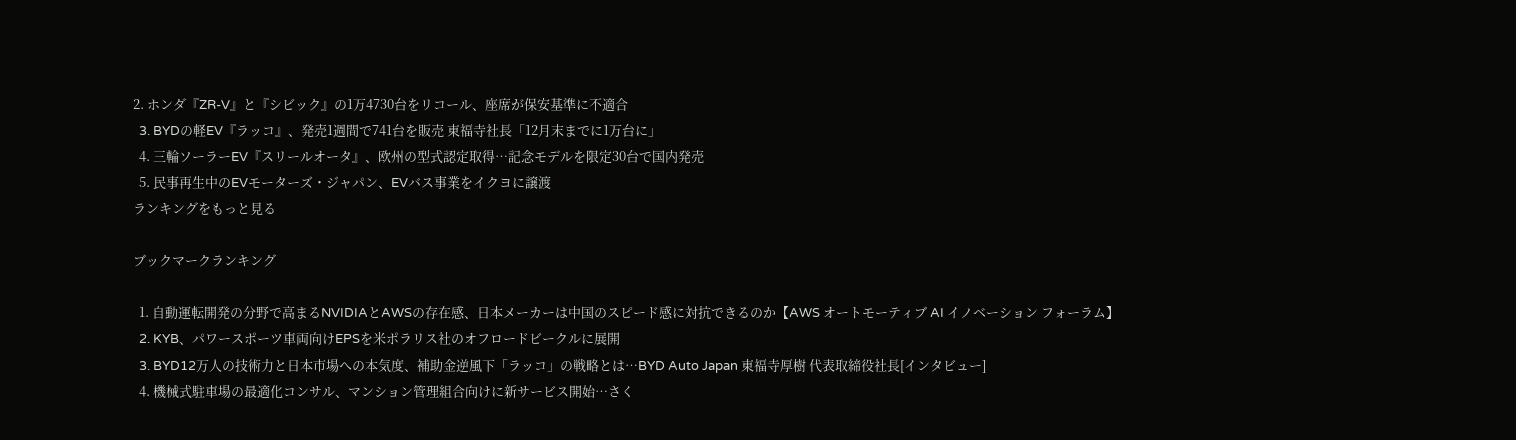2. ホンダ『ZR-V』と『シビック』の1万4730台をリコール、座席が保安基準に不適合
  3. BYDの軽EV『ラッコ』、発売1週間で741台を販売 東福寺社長「12月末までに1万台に」
  4. 三輪ソーラーEV『スリールオータ』、欧州の型式認定取得…記念モデルを限定30台で国内発売
  5. 民事再生中のEVモーターズ・ジャパン、EVバス事業をイクヨに譲渡
ランキングをもっと見る

ブックマークランキング

  1. 自動運転開発の分野で高まるNVIDIAとAWSの存在感、日本メーカーは中国のスピード感に対抗できるのか【AWS オートモーティブ AI イノベーション フォーラム】
  2. KYB、パワースポーツ車両向けEPSを米ポラリス社のオフロードビークルに展開
  3. BYD12万人の技術力と日本市場への本気度、補助金逆風下「ラッコ」の戦略とは…BYD Auto Japan 東福寺厚樹 代表取締役社長[インタビュー]
  4. 機械式駐車場の最適化コンサル、マンション管理組合向けに新サービス開始…さく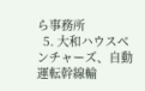ら事務所
  5. 大和ハウスベンチャーズ、自動運転幹線輸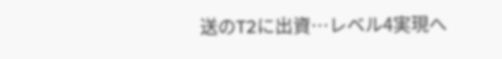送のT2に出資…レベル4実現へ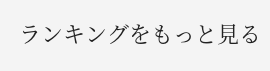ランキングをもっと見る